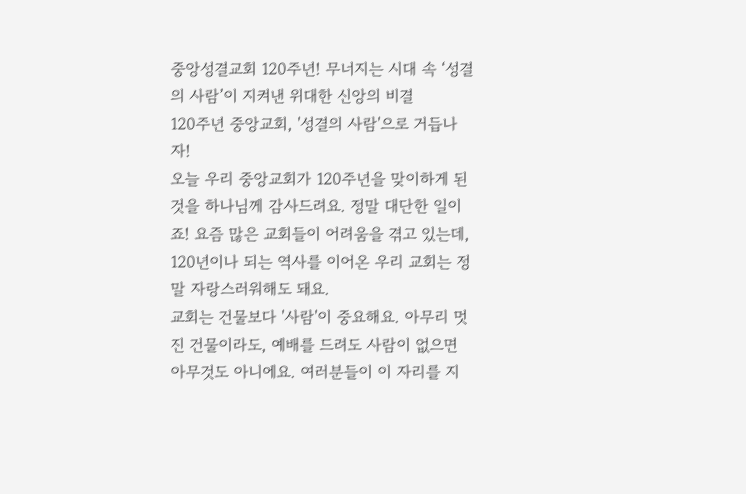중앙성결교회 120주년! 무너지는 시대 속 ‘성결의 사람’이 지켜낸 위대한 신앙의 비결
120주년 중앙교회, '성결의 사람'으로 거듭나자!
오늘 우리 중앙교회가 120주년을 맞이하게 된 것을 하나님께 감사드려요. 정말 대단한 일이죠! 요즘 많은 교회들이 어려움을 겪고 있는데, 120년이나 되는 역사를 이어온 우리 교회는 정말 자랑스러워해도 돼요.
교회는 건물보다 '사람'이 중요해요. 아무리 멋진 건물이라도, 예배를 드려도 사람이 없으면 아무것도 아니에요. 여러분들이 이 자리를 지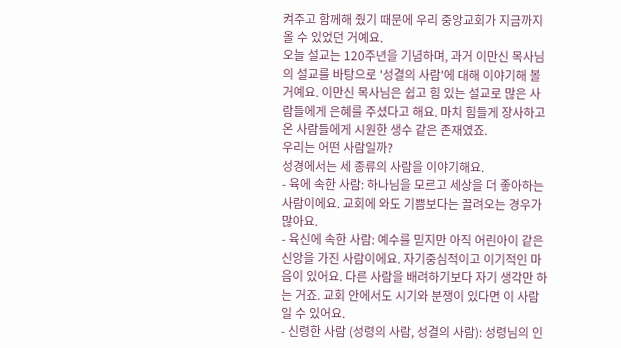켜주고 함께해 줬기 때문에 우리 중앙교회가 지금까지 올 수 있었던 거예요.
오늘 설교는 120주년을 기념하며, 과거 이만신 목사님의 설교를 바탕으로 '성결의 사람'에 대해 이야기해 볼 거예요. 이만신 목사님은 쉽고 힘 있는 설교로 많은 사람들에게 은혜를 주셨다고 해요. 마치 힘들게 장사하고 온 사람들에게 시원한 생수 같은 존재였죠.
우리는 어떤 사람일까?
성경에서는 세 종류의 사람을 이야기해요.
- 육에 속한 사람: 하나님을 모르고 세상을 더 좋아하는 사람이에요. 교회에 와도 기쁨보다는 끌려오는 경우가 많아요.
- 육신에 속한 사람: 예수를 믿지만 아직 어린아이 같은 신앙을 가진 사람이에요. 자기중심적이고 이기적인 마음이 있어요. 다른 사람을 배려하기보다 자기 생각만 하는 거죠. 교회 안에서도 시기와 분쟁이 있다면 이 사람일 수 있어요.
- 신령한 사람 (성령의 사람, 성결의 사람): 성령님의 인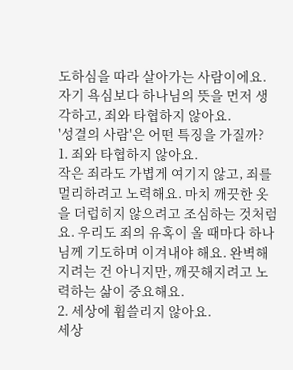도하심을 따라 살아가는 사람이에요. 자기 욕심보다 하나님의 뜻을 먼저 생각하고, 죄와 타협하지 않아요.
'성결의 사람'은 어떤 특징을 가질까?
1. 죄와 타협하지 않아요.
작은 죄라도 가볍게 여기지 않고, 죄를 멀리하려고 노력해요. 마치 깨끗한 옷을 더럽히지 않으려고 조심하는 것처럼요. 우리도 죄의 유혹이 올 때마다 하나님께 기도하며 이겨내야 해요. 완벽해지려는 건 아니지만, 깨끗해지려고 노력하는 삶이 중요해요.
2. 세상에 휩쓸리지 않아요.
세상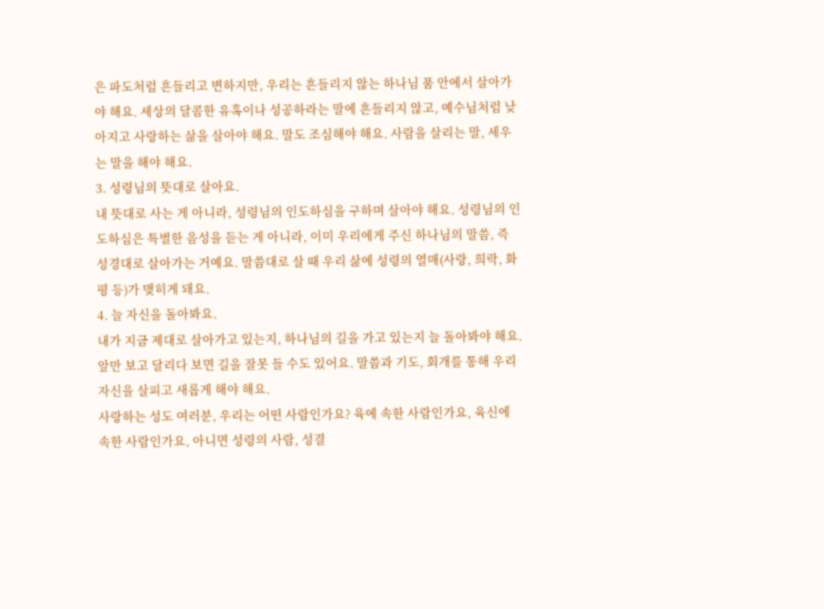은 파도처럼 흔들리고 변하지만, 우리는 흔들리지 않는 하나님 품 안에서 살아가야 해요. 세상의 달콤한 유혹이나 성공하라는 말에 흔들리지 않고, 예수님처럼 낮아지고 사랑하는 삶을 살아야 해요. 말도 조심해야 해요. 사람을 살리는 말, 세우는 말을 해야 해요.
3. 성령님의 뜻대로 살아요.
내 뜻대로 사는 게 아니라, 성령님의 인도하심을 구하며 살아야 해요. 성령님의 인도하심은 특별한 음성을 듣는 게 아니라, 이미 우리에게 주신 하나님의 말씀, 즉 성경대로 살아가는 거예요. 말씀대로 살 때 우리 삶에 성령의 열매(사랑, 희락, 화평 등)가 맺히게 돼요.
4. 늘 자신을 돌아봐요.
내가 지금 제대로 살아가고 있는지, 하나님의 길을 가고 있는지 늘 돌아봐야 해요. 앞만 보고 달리다 보면 길을 잘못 들 수도 있어요. 말씀과 기도, 회개를 통해 우리 자신을 살피고 새롭게 해야 해요.
사랑하는 성도 여러분, 우리는 어떤 사람인가요? 육에 속한 사람인가요, 육신에 속한 사람인가요, 아니면 성령의 사람, 성결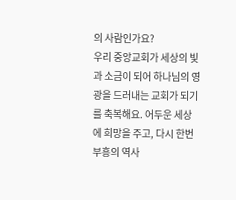의 사람인가요?
우리 중앙교회가 세상의 빛과 소금이 되어 하나님의 영광을 드러내는 교회가 되기를 축복해요. 어두운 세상에 희망을 주고, 다시 한번 부흥의 역사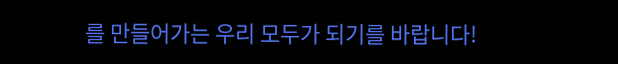를 만들어가는 우리 모두가 되기를 바랍니다!